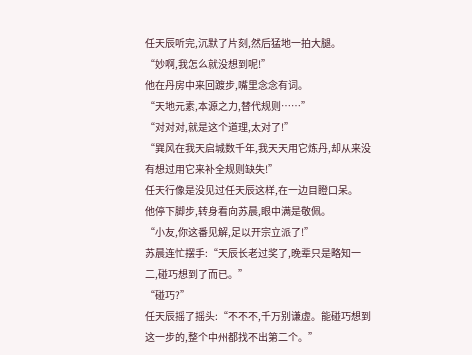任天辰听完,沉默了片刻,然后猛地一拍大腿。
“妙啊,我怎么就没想到呢!”
他在丹房中来回踱步,嘴里念念有词。
“天地元素,本源之力,替代规则……”
“对对对,就是这个道理,太对了!”
“巽风在我天启城数千年,我天天用它炼丹,却从来没有想过用它来补全规则缺失!”
任天行像是没见过任天辰这样,在一边目瞪口呆。
他停下脚步,转身看向苏晨,眼中满是敬佩。
“小友,你这番见解,足以开宗立派了!”
苏晨连忙摆手:“天辰长老过奖了,晚辈只是略知一二,碰巧想到了而已。”
“碰巧?”
任天辰摇了摇头:“不不不,千万别谦虚。能碰巧想到这一步的,整个中州都找不出第二个。”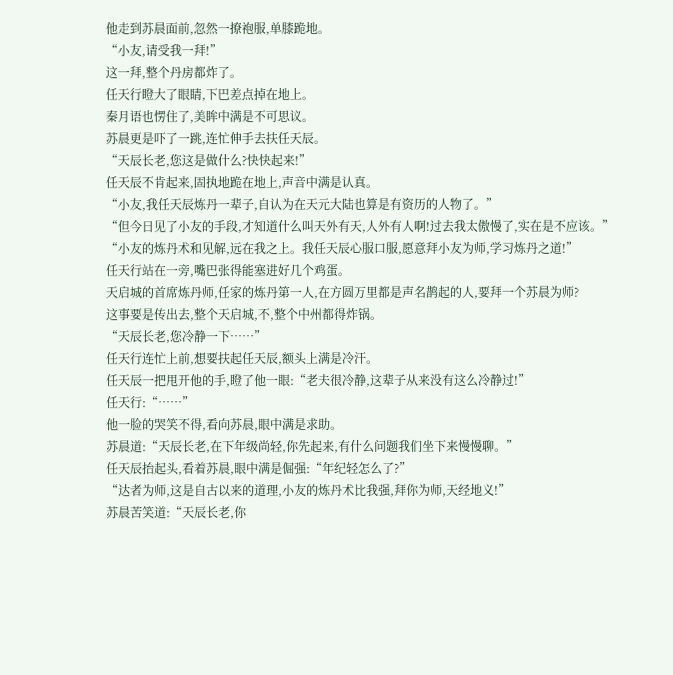他走到苏晨面前,忽然一撩袍服,单膝跪地。
“小友,请受我一拜!”
这一拜,整个丹房都炸了。
任天行瞪大了眼睛,下巴差点掉在地上。
秦月语也愣住了,美眸中满是不可思议。
苏晨更是吓了一跳,连忙伸手去扶任天辰。
“天辰长老,您这是做什么?快快起来!”
任天辰不肯起来,固执地跪在地上,声音中满是认真。
“小友,我任天辰炼丹一辈子,自认为在天元大陆也算是有资历的人物了。”
“但今日见了小友的手段,才知道什么叫天外有天,人外有人啊!过去我太傲慢了,实在是不应该。”
“小友的炼丹术和见解,远在我之上。我任天辰心服口服,愿意拜小友为师,学习炼丹之道!”
任天行站在一旁,嘴巴张得能塞进好几个鸡蛋。
天启城的首席炼丹师,任家的炼丹第一人,在方圆万里都是声名鹊起的人,要拜一个苏晨为师?
这事要是传出去,整个天启城,不,整个中州都得炸锅。
“天辰长老,您冷静一下……”
任天行连忙上前,想要扶起任天辰,额头上满是冷汗。
任天辰一把甩开他的手,瞪了他一眼:“老夫很冷静,这辈子从来没有这么冷静过!”
任天行:“……”
他一脸的哭笑不得,看向苏晨,眼中满是求助。
苏晨道:“天辰长老,在下年级尚轻,你先起来,有什么问题我们坐下来慢慢聊。”
任天辰抬起头,看着苏晨,眼中满是倔强:“年纪轻怎么了?”
“达者为师,这是自古以来的道理,小友的炼丹术比我强,拜你为师,天经地义!”
苏晨苦笑道:“天辰长老,你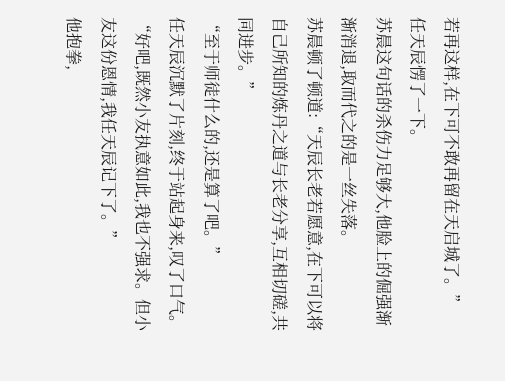若再这样,在下可不敢再留在天启城了。”
任天辰愣了一下。
苏晨这句话的杀伤力足够大,他脸上的倔强渐渐消退,取而代之的是一丝失落。
苏晨顿了顿道:“天辰长老若愿意,在下可以将自己所知的炼丹之道与长老分享,互相切磋,共同进步。”
“至于师徒什么的,还是算了吧。”
任天辰沉默了片刻,终于站起身来,叹了口气。
“好吧,既然小友执意如此,我也不强求。但小友这份恩情,我任天辰记下了。”
他抱拳,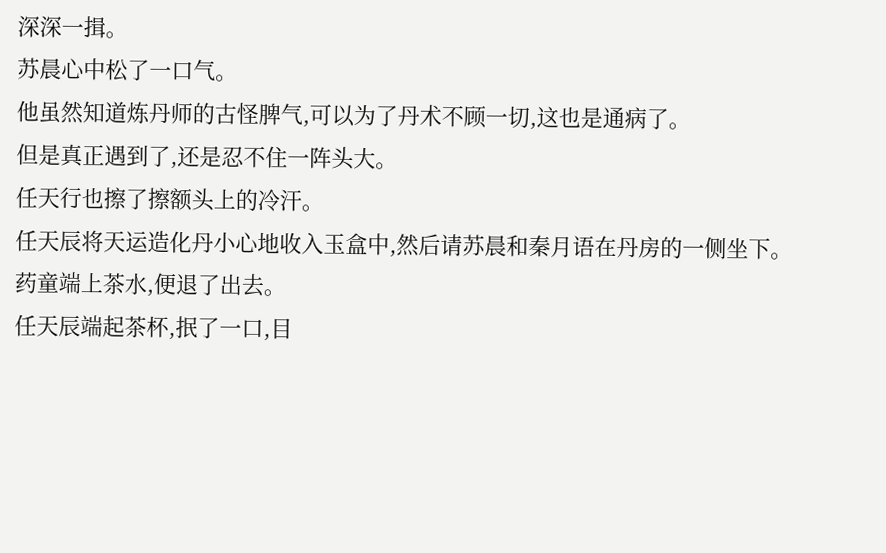深深一揖。
苏晨心中松了一口气。
他虽然知道炼丹师的古怪脾气,可以为了丹术不顾一切,这也是通病了。
但是真正遇到了,还是忍不住一阵头大。
任天行也擦了擦额头上的冷汗。
任天辰将天运造化丹小心地收入玉盒中,然后请苏晨和秦月语在丹房的一侧坐下。
药童端上茶水,便退了出去。
任天辰端起茶杯,抿了一口,目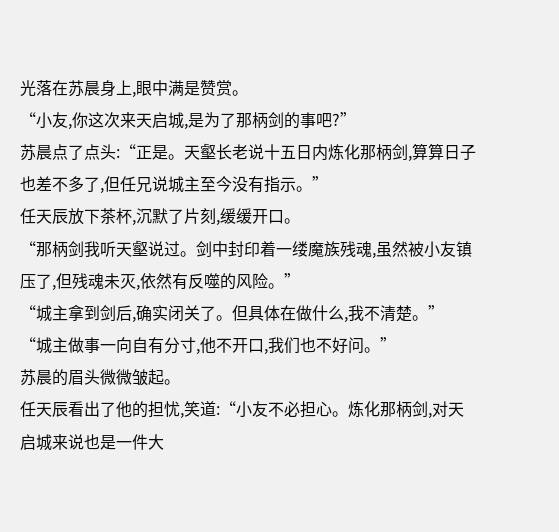光落在苏晨身上,眼中满是赞赏。
“小友,你这次来天启城,是为了那柄剑的事吧?”
苏晨点了点头:“正是。天壑长老说十五日内炼化那柄剑,算算日子也差不多了,但任兄说城主至今没有指示。”
任天辰放下茶杯,沉默了片刻,缓缓开口。
“那柄剑我听天壑说过。剑中封印着一缕魔族残魂,虽然被小友镇压了,但残魂未灭,依然有反噬的风险。”
“城主拿到剑后,确实闭关了。但具体在做什么,我不清楚。”
“城主做事一向自有分寸,他不开口,我们也不好问。”
苏晨的眉头微微皱起。
任天辰看出了他的担忧,笑道:“小友不必担心。炼化那柄剑,对天启城来说也是一件大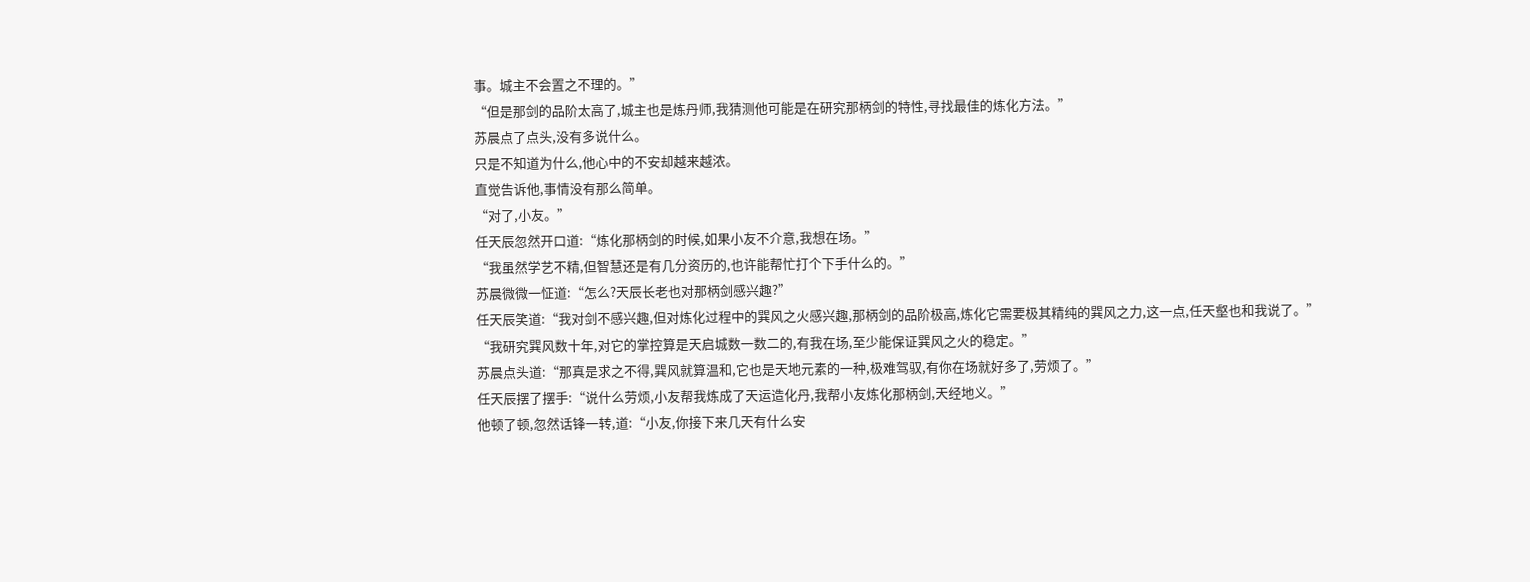事。城主不会置之不理的。”
“但是那剑的品阶太高了,城主也是炼丹师,我猜测他可能是在研究那柄剑的特性,寻找最佳的炼化方法。”
苏晨点了点头,没有多说什么。
只是不知道为什么,他心中的不安却越来越浓。
直觉告诉他,事情没有那么简单。
“对了,小友。”
任天辰忽然开口道:“炼化那柄剑的时候,如果小友不介意,我想在场。”
“我虽然学艺不精,但智慧还是有几分资历的,也许能帮忙打个下手什么的。”
苏晨微微一怔道:“怎么?天辰长老也对那柄剑感兴趣?”
任天辰笑道:“我对剑不感兴趣,但对炼化过程中的巽风之火感兴趣,那柄剑的品阶极高,炼化它需要极其精纯的巽风之力,这一点,任天壑也和我说了。”
“我研究巽风数十年,对它的掌控算是天启城数一数二的,有我在场,至少能保证巽风之火的稳定。”
苏晨点头道:“那真是求之不得,巽风就算温和,它也是天地元素的一种,极难驾驭,有你在场就好多了,劳烦了。”
任天辰摆了摆手:“说什么劳烦,小友帮我炼成了天运造化丹,我帮小友炼化那柄剑,天经地义。”
他顿了顿,忽然话锋一转,道:“小友,你接下来几天有什么安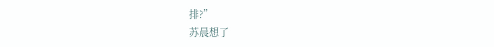排?”
苏晨想了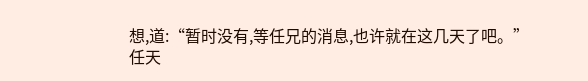想,道:“暂时没有,等任兄的消息,也许就在这几天了吧。”
任天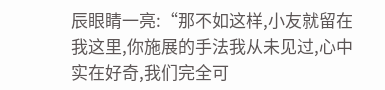辰眼睛一亮:“那不如这样,小友就留在我这里,你施展的手法我从未见过,心中实在好奇,我们完全可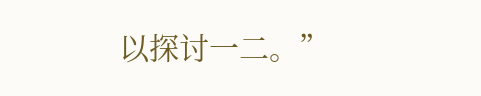以探讨一二。”